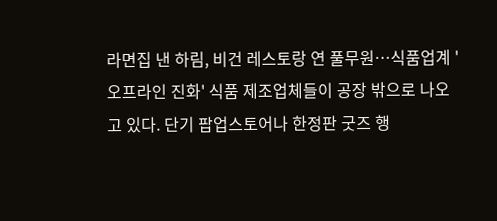라면집 낸 하림, 비건 레스토랑 연 풀무원…식품업계 '오프라인 진화' 식품 제조업체들이 공장 밖으로 나오고 있다. 단기 팝업스토어나 한정판 굿즈 행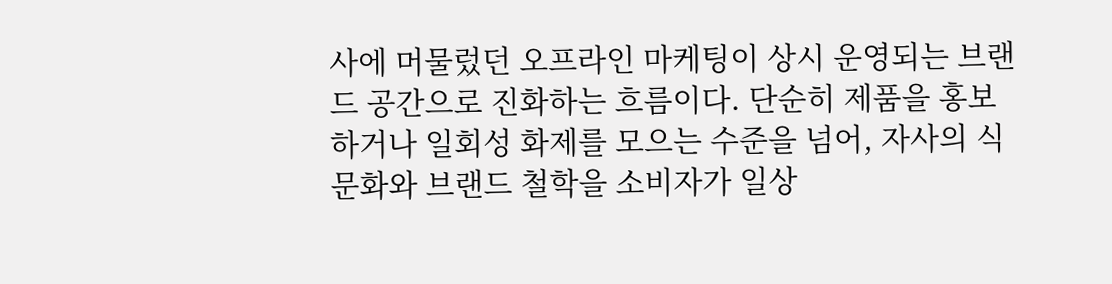사에 머물렀던 오프라인 마케팅이 상시 운영되는 브랜드 공간으로 진화하는 흐름이다. 단순히 제품을 홍보하거나 일회성 화제를 모으는 수준을 넘어, 자사의 식문화와 브랜드 철학을 소비자가 일상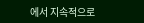에서 지속적으로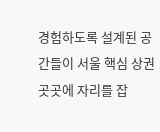경험하도록 설계된 공간들이 서울 핵심 상권 곳곳에 자리를 잡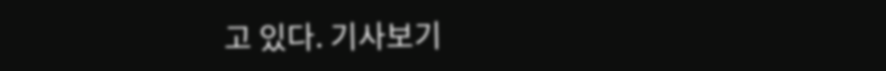고 있다. 기사보기